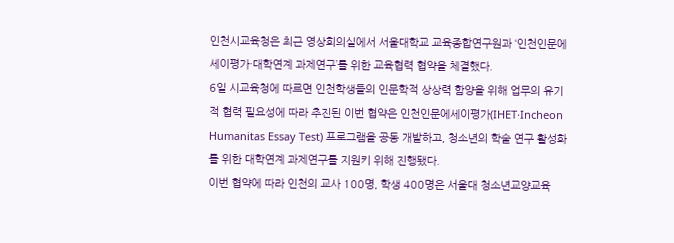인천시교육청은 최근 영상회의실에서 서울대학교 교육종합연구원과 ‘인천인문에세이평가·대학연계 과제연구’를 위한 교육협력 협약을 체결했다.
6일 시교육청에 따르면 인천학생들의 인문학적 상상력 함양을 위해 업무의 유기적 협력 필요성에 따라 추진된 이번 협약은 인천인문에세이평가(IHET·Incheon Humanitas Essay Test) 프로그램을 공동 개발하고, 청소년의 학술 연구 활성화를 위한 대학연계 과제연구를 지원키 위해 진행됐다.
이번 협약에 따라 인천의 교사 100명, 학생 400명은 서울대 청소년교양교육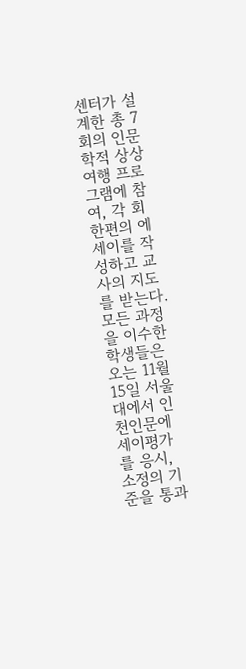센터가 설계한 총 7회의 인문학적 상상여행 프로그램에 참여, 각 회 한편의 에세이를 작성하고 교사의 지도를 받는다.
모든 과정을 이수한 학생들은 오는 11월15일 서울대에서 인천인문에세이평가를 응시, 소정의 기준을 통과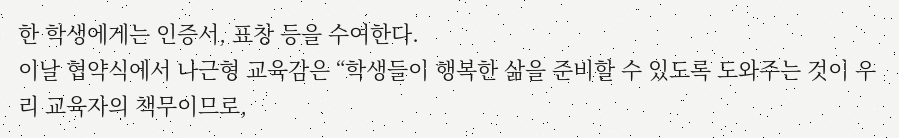한 학생에게는 인증서, 표창 등을 수여한다.
이날 협약식에서 나근형 교육감은 “학생들이 행복한 삶을 준비할 수 있도록 도와주는 것이 우리 교육자의 책무이므로,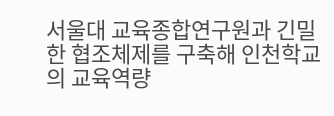서울대 교육종합연구원과 긴밀한 협조체제를 구축해 인천학교의 교육역량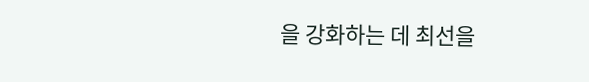을 강화하는 데 최선을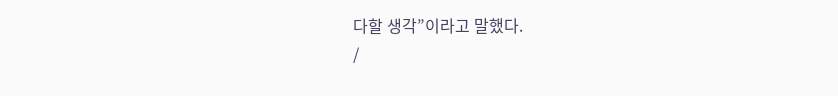다할 생각”이라고 말했다.
/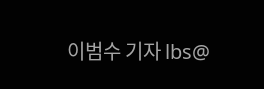이범수 기자 lbs@